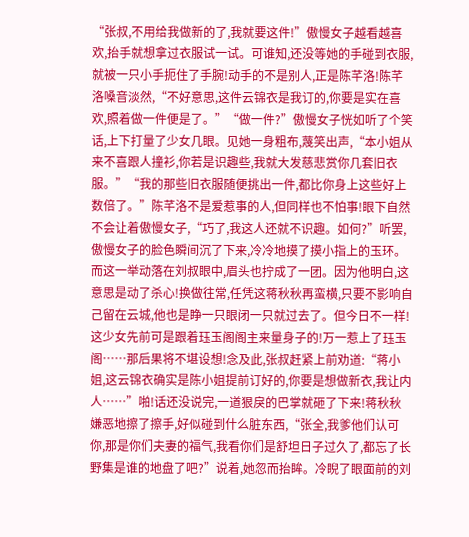“张叔,不用给我做新的了,我就要这件!”傲慢女子越看越喜欢,抬手就想拿过衣服试一试。可谁知,还没等她的手碰到衣服,就被一只小手扼住了手腕!动手的不是别人,正是陈芊洛!陈芊洛嗓音淡然,“不好意思,这件云锦衣是我订的,你要是实在喜欢,照着做一件便是了。”“做一件?”傲慢女子恍如听了个笑话,上下打量了少女几眼。见她一身粗布,蔑笑出声,“本小姐从来不喜跟人撞衫,你若是识趣些,我就大发慈悲赏你几套旧衣服。”“我的那些旧衣服随便挑出一件,都比你身上这些好上数倍了。”陈芊洛不是爱惹事的人,但同样也不怕事!眼下自然不会让着傲慢女子,“巧了,我这人还就不识趣。如何?”听罢,傲慢女子的脸色瞬间沉了下来,冷冷地摸了摸小指上的玉环。而这一举动落在刘叔眼中,眉头也拧成了一团。因为他明白,这意思是动了杀心!换做往常,任凭这蒋秋秋再蛮横,只要不影响自己留在云城,他也是睁一只眼闭一只就过去了。但今日不一样!这少女先前可是跟着珏玉阁阁主来量身子的!万一惹上了珏玉阁……那后果将不堪设想!念及此,张叔赶紧上前劝道:“蒋小姐,这云锦衣确实是陈小姐提前订好的,你要是想做新衣,我让内人……”啪!话还没说完,一道狠戾的巴掌就砸了下来!蒋秋秋嫌恶地擦了擦手,好似碰到什么脏东西,“张全,我爹他们认可你,那是你们夫妻的福气,我看你们是舒坦日子过久了,都忘了长野集是谁的地盘了吧?”说着,她忽而抬眸。冷睨了眼面前的刘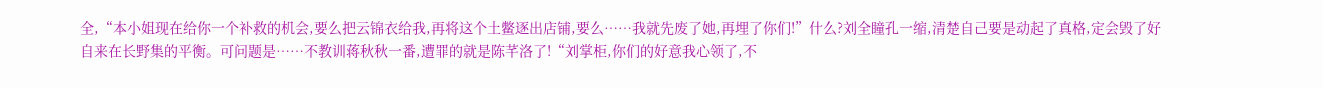全,“本小姐现在给你一个补救的机会,要么把云锦衣给我,再将这个土鳖逐出店铺,要么……我就先废了她,再埋了你们!”什么?刘全瞳孔一缩,清楚自己要是动起了真格,定会毁了好自来在长野集的平衡。可问题是……不教训蒋秋秋一番,遭罪的就是陈芊洛了!“刘掌柜,你们的好意我心领了,不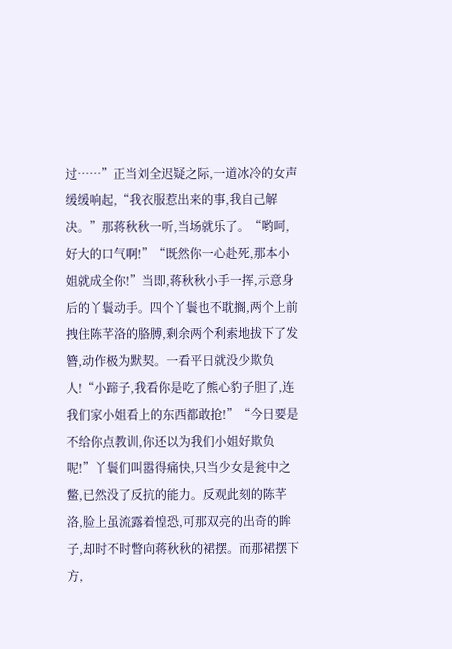过……”正当刘全迟疑之际,一道冰冷的女声缓缓响起,“我衣服惹出来的事,我自己解决。”那蒋秋秋一听,当场就乐了。“哟呵,好大的口气啊!”“既然你一心赴死,那本小姐就成全你!”当即,蒋秋秋小手一挥,示意身后的丫鬟动手。四个丫鬟也不耽搁,两个上前拽住陈芊洛的胳膊,剩余两个利索地拔下了发簪,动作极为默契。一看平日就没少欺负人!“小蹄子,我看你是吃了熊心豹子胆了,连我们家小姐看上的东西都敢抢!”“今日要是不给你点教训,你还以为我们小姐好欺负呢!”丫鬟们叫嚣得痛快,只当少女是瓮中之鳖,已然没了反抗的能力。反观此刻的陈芊洛,脸上虽流露着惶恐,可那双亮的出奇的眸子,却时不时瞥向蒋秋秋的裙摆。而那裙摆下方,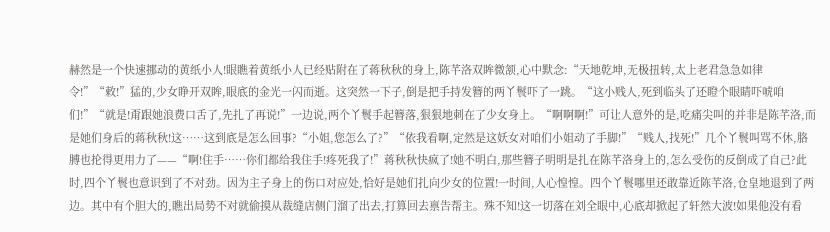赫然是一个快速挪动的黄纸小人!眼瞧着黄纸小人已经贴附在了蒋秋秋的身上,陈芊洛双眸微颔,心中默念:“天地乾坤,无极扭转,太上老君急急如律令!”“敕!”猛的,少女睁开双眸,眼底的金光一闪而逝。这突然一下子,倒是把手持发簪的两丫鬟吓了一跳。“这小贱人,死到临头了还瞪个眼睛吓唬咱们!”“就是!甭跟她浪费口舌了,先扎了再说!”一边说,两个丫鬟手起簪落,狠狠地刺在了少女身上。“啊啊啊!”可让人意外的是,吃痛尖叫的并非是陈芊洛,而是她们身后的蒋秋秋!这……这到底是怎么回事?“小姐,您怎么了?”“依我看啊,定然是这妖女对咱们小姐动了手脚!”“贱人,找死!”几个丫鬟叫骂不休,胳膊也抡得更用力了——“啊!住手……你们都给我住手!疼死我了!”蒋秋秋快疯了!她不明白,那些簪子明明是扎在陈芊洛身上的,怎么受伤的反倒成了自己?此时,四个丫鬟也意识到了不对劲。因为主子身上的伤口对应处,恰好是她们扎向少女的位置!一时间,人心惶惶。四个丫鬟哪里还敢靠近陈芊洛,仓皇地退到了两边。其中有个胆大的,瞧出局势不对就偷摸从裁缝店侧门溜了出去,打算回去禀告帮主。殊不知!这一切落在刘全眼中,心底却掀起了轩然大波!如果他没有看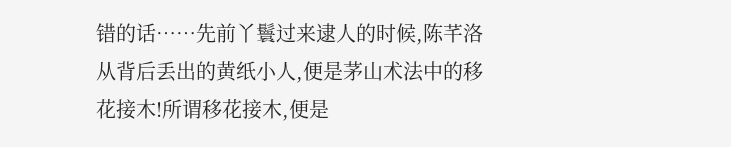错的话……先前丫鬟过来逮人的时候,陈芊洛从背后丢出的黄纸小人,便是茅山术法中的移花接木!所谓移花接木,便是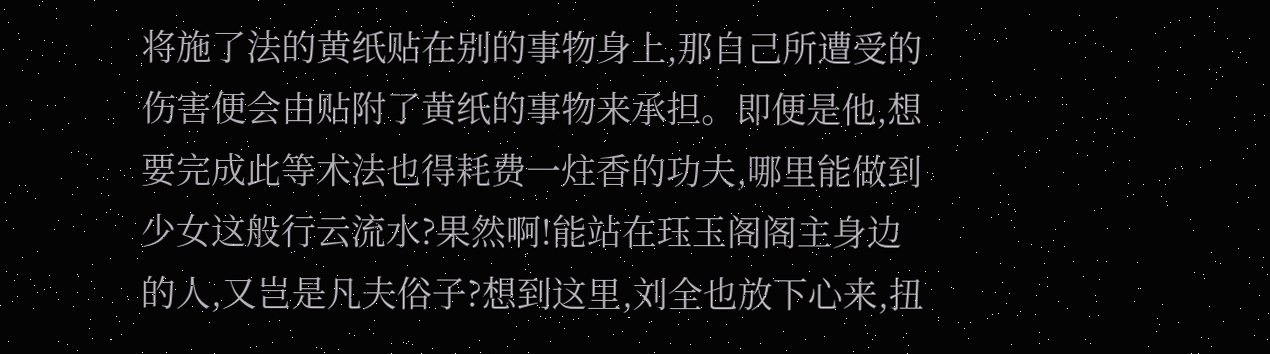将施了法的黄纸贴在别的事物身上,那自己所遭受的伤害便会由贴附了黄纸的事物来承担。即便是他,想要完成此等术法也得耗费一炷香的功夫,哪里能做到少女这般行云流水?果然啊!能站在珏玉阁阁主身边的人,又岂是凡夫俗子?想到这里,刘全也放下心来,扭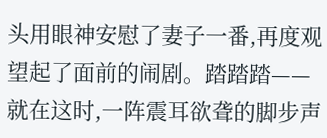头用眼神安慰了妻子一番,再度观望起了面前的闹剧。踏踏踏——就在这时,一阵震耳欲聋的脚步声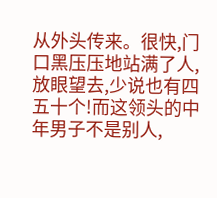从外头传来。很快,门口黑压压地站满了人,放眼望去,少说也有四五十个!而这领头的中年男子不是别人,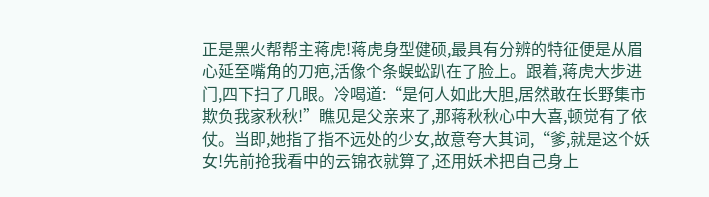正是黑火帮帮主蒋虎!蒋虎身型健硕,最具有分辨的特征便是从眉心延至嘴角的刀疤,活像个条蜈蚣趴在了脸上。跟着,蒋虎大步进门,四下扫了几眼。冷喝道:“是何人如此大胆,居然敢在长野集市欺负我家秋秋!”瞧见是父亲来了,那蒋秋秋心中大喜,顿觉有了依仗。当即,她指了指不远处的少女,故意夸大其词,“爹,就是这个妖女!先前抢我看中的云锦衣就算了,还用妖术把自己身上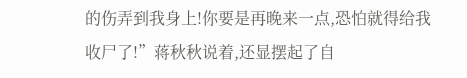的伤弄到我身上!你要是再晚来一点,恐怕就得给我收尸了!”蒋秋秋说着,还显摆起了自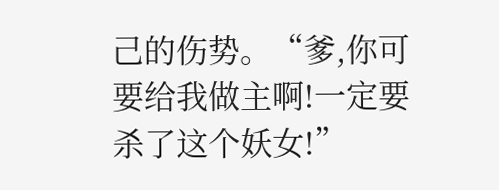己的伤势。“爹,你可要给我做主啊!一定要杀了这个妖女!”